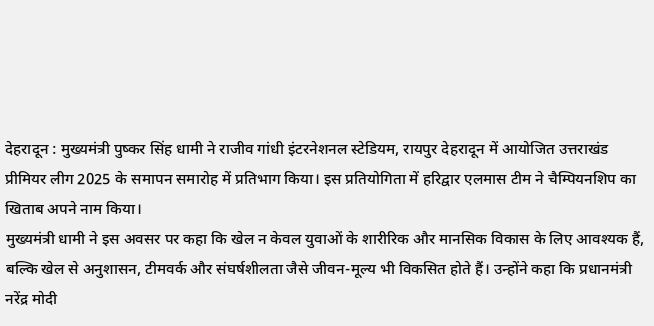देहरादून : मुख्यमंत्री पुष्कर सिंह धामी ने राजीव गांधी इंटरनेशनल स्टेडियम, रायपुर देहरादून में आयोजित उत्तराखंड प्रीमियर लीग 2025 के समापन समारोह में प्रतिभाग किया। इस प्रतियोगिता में हरिद्वार एलमास टीम ने चैम्पियनशिप का खिताब अपने नाम किया।
मुख्यमंत्री धामी ने इस अवसर पर कहा कि खेल न केवल युवाओं के शारीरिक और मानसिक विकास के लिए आवश्यक हैं, बल्कि खेल से अनुशासन, टीमवर्क और संघर्षशीलता जैसे जीवन-मूल्य भी विकसित होते हैं। उन्होंने कहा कि प्रधानमंत्री नरेंद्र मोदी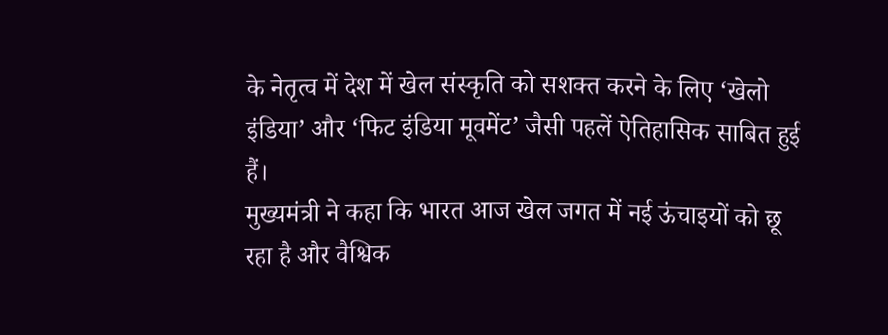के नेतृत्व में देश में खेल संस्कृति को सशक्त करने के लिए ‘खेलो इंडिया’ और ‘फिट इंडिया मूवमेंट’ जैसी पहलें ऐतिहासिक साबित हुई हैं।
मुख्यमंत्री ने कहा कि भारत आज खेल जगत में नई ऊंचाइयों को छू रहा है और वैश्विक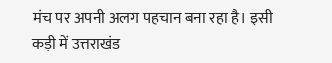मंच पर अपनी अलग पहचान बना रहा है। इसी कड़ी में उत्तराखंड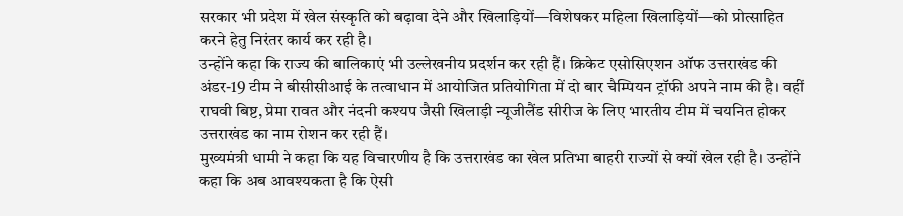सरकार भी प्रदेश में खेल संस्कृति को बढ़ावा देने और खिलाड़ियों—विशेषकर महिला खिलाड़ियों—को प्रोत्साहित करने हेतु निरंतर कार्य कर रही है।
उन्होंने कहा कि राज्य की बालिकाएं भी उल्लेखनीय प्रदर्शन कर रही हैं। क्रिकेट एसोसिएशन ऑफ उत्तराखंड की अंडर-19 टीम ने बीसीसीआई के तत्वाधान में आयोजित प्रतियोगिता में दो बार चैम्पियन ट्रॉफी अपने नाम की है। वहीं राघवी बिष्ट, प्रेमा रावत और नंदनी कश्यप जैसी खिलाड़ी न्यूजीलैंड सीरीज के लिए भारतीय टीम में चयनित होकर उत्तराखंड का नाम रोशन कर रही हैं।
मुख्यमंत्री धामी ने कहा कि यह विचारणीय है कि उत्तराखंड का खेल प्रतिभा बाहरी राज्यों से क्यों खेल रही है। उन्होंने कहा कि अब आवश्यकता है कि ऐसी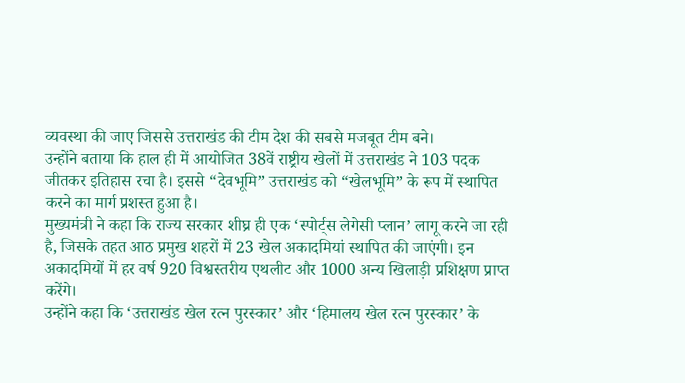व्यवस्था की जाए जिससे उत्तराखंड की टीम देश की सबसे मजबूत टीम बने।
उन्होंने बताया कि हाल ही में आयोजित 38वें राष्ट्रीय खेलों में उत्तराखंड ने 103 पदक जीतकर इतिहास रचा है। इससे “देवभूमि” उत्तराखंड को “खेलभूमि” के रूप में स्थापित करने का मार्ग प्रशस्त हुआ है।
मुख्यमंत्री ने कहा कि राज्य सरकार शीघ्र ही एक ‘स्पोर्ट्स लेगेसी प्लान’ लागू करने जा रही है, जिसके तहत आठ प्रमुख शहरों में 23 खेल अकादमियां स्थापित की जाएंगी। इन अकादमियों में हर वर्ष 920 विश्वस्तरीय एथलीट और 1000 अन्य खिलाड़ी प्रशिक्षण प्राप्त करेंगे।
उन्होंने कहा कि ‘उत्तराखंड खेल रत्न पुरस्कार’ और ‘हिमालय खेल रत्न पुरस्कार’ के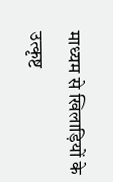माध्यम से खिलाड़ियों के उत्कृष्ट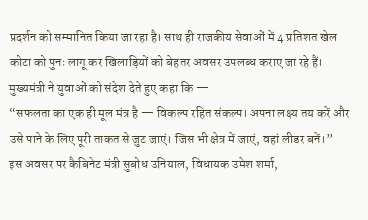प्रदर्शन को सम्मानित किया जा रहा है। साथ ही राजकीय सेवाओं में 4 प्रतिशत खेल कोटा को पुनः लागू कर खिलाड़ियों को बेहतर अवसर उपलब्ध कराए जा रहे हैं।
मुख्यमंत्री ने युवाओं को संदेश देते हुए कहा कि —
“सफलता का एक ही मूल मंत्र है — विकल्प रहित संकल्प। अपना लक्ष्य तय करें और उसे पाने के लिए पूरी ताकत से जुट जाएं। जिस भी क्षेत्र में जाएं, वहां लीडर बनें।”
इस अवसर पर कैबिनेट मंत्री सुबोध उनियाल, विधायक उमेश शर्मा,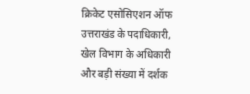क्रिकेट एसोसिएशन ऑफ उत्तराखंड के पदाधिकारी, खेल विभाग के अधिकारी और बड़ी संख्या में दर्शक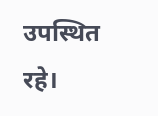उपस्थित रहे।